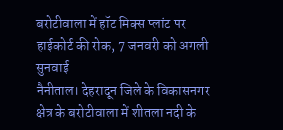बरोटीवाला में हॉट मिक्स प्लांट पर हाईकोर्ट की रोक, 7 जनवरी को अगली सुनवाई
नैनीताल। देहरादून जिले के विकासनगर क्षेत्र के बरोटीवाला में शीतला नदी के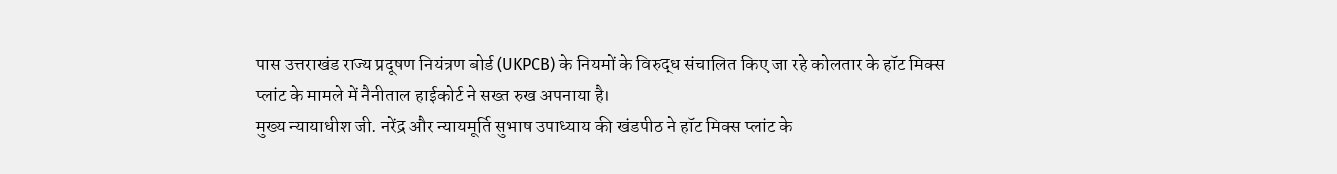पास उत्तराखंड राज्य प्रदूषण नियंत्रण बोर्ड (UKPCB) के नियमों के विरुद्ध संचालित किए जा रहे कोलतार के हॉट मिक्स प्लांट के मामले में नैनीताल हाईकोर्ट ने सख्त रुख अपनाया है।
मुख्य न्यायाधीश जी. नरेंद्र और न्यायमूर्ति सुभाष उपाध्याय की खंडपीठ ने हॉट मिक्स प्लांट के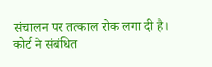संचालन पर तत्काल रोक लगा दी है।
कोर्ट ने संबंधित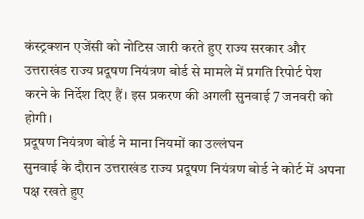कंस्ट्रक्शन एजेंसी को नोटिस जारी करते हुए राज्य सरकार और उत्तराखंड राज्य प्रदूषण नियंत्रण बोर्ड से मामले में प्रगति रिपोर्ट पेश करने के निर्देश दिए हैं। इस प्रकरण की अगली सुनवाई 7 जनवरी को होगी।
प्रदूषण नियंत्रण बोर्ड ने माना नियमों का उल्लंघन
सुनवाई के दौरान उत्तराखंड राज्य प्रदूषण नियंत्रण बोर्ड ने कोर्ट में अपना पक्ष रखते हुए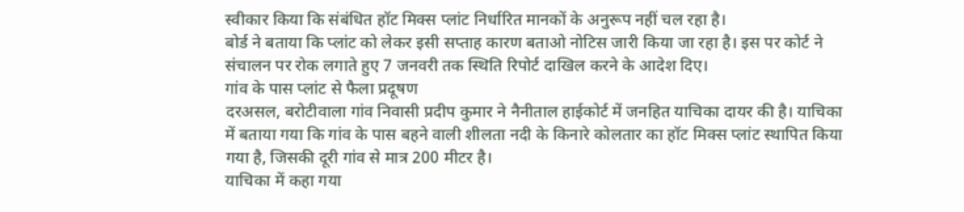स्वीकार किया कि संबंधित हॉट मिक्स प्लांट निर्धारित मानकों के अनुरूप नहीं चल रहा है।
बोर्ड ने बताया कि प्लांट को लेकर इसी सप्ताह कारण बताओ नोटिस जारी किया जा रहा है। इस पर कोर्ट ने संचालन पर रोक लगाते हुए 7 जनवरी तक स्थिति रिपोर्ट दाखिल करने के आदेश दिए।
गांव के पास प्लांट से फैला प्रदूषण
दरअसल, बरोटीवाला गांव निवासी प्रदीप कुमार ने नैनीताल हाईकोर्ट में जनहित याचिका दायर की है। याचिका में बताया गया कि गांव के पास बहने वाली शीलता नदी के किनारे कोलतार का हॉट मिक्स प्लांट स्थापित किया गया है, जिसकी दूरी गांव से मात्र 200 मीटर है।
याचिका में कहा गया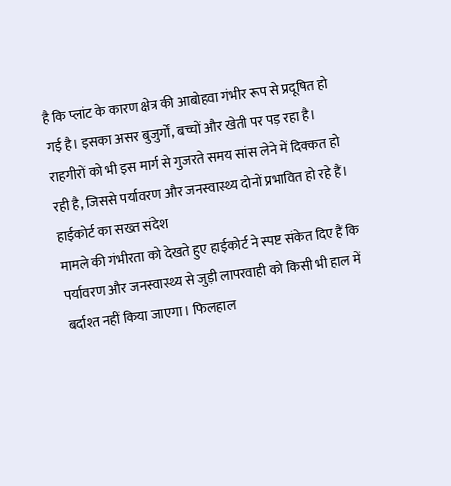है कि प्लांट के कारण क्षेत्र की आबोहवा गंभीर रूप से प्रदूषित हो गई है। इसका असर बुजुर्गों, बच्चों और खेती पर पड़ रहा है। राहगीरों को भी इस मार्ग से गुजरते समय सांस लेने में दिक्कत हो रही है, जिससे पर्यावरण और जनस्वास्थ्य दोनों प्रभावित हो रहे हैं।
हाईकोर्ट का सख्त संदेश
मामले की गंभीरता को देखते हुए हाईकोर्ट ने स्पष्ट संकेत दिए हैं कि पर्यावरण और जनस्वास्थ्य से जुड़ी लापरवाही को किसी भी हाल में बर्दाश्त नहीं किया जाएगा। फिलहाल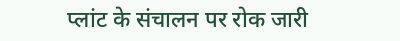प्लांट के संचालन पर रोक जारी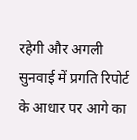रहेगी और अगली सुनवाई में प्रगति रिपोर्ट के आधार पर आगे का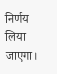निर्णय लिया जाएगा।